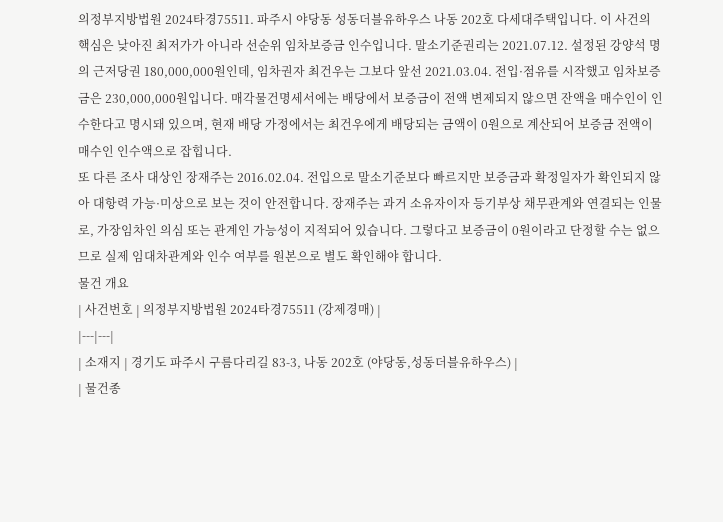의정부지방법원 2024타경75511. 파주시 야당동 성동더블유하우스 나동 202호 다세대주택입니다. 이 사건의 핵심은 낮아진 최저가가 아니라 선순위 임차보증금 인수입니다. 말소기준권리는 2021.07.12. 설정된 강양석 명의 근저당권 180,000,000원인데, 임차권자 최건우는 그보다 앞선 2021.03.04. 전입·점유를 시작했고 임차보증금은 230,000,000원입니다. 매각물건명세서에는 배당에서 보증금이 전액 변제되지 않으면 잔액을 매수인이 인수한다고 명시돼 있으며, 현재 배당 가정에서는 최건우에게 배당되는 금액이 0원으로 계산되어 보증금 전액이 매수인 인수액으로 잡힙니다.
또 다른 조사 대상인 장재주는 2016.02.04. 전입으로 말소기준보다 빠르지만 보증금과 확정일자가 확인되지 않아 대항력 가능·미상으로 보는 것이 안전합니다. 장재주는 과거 소유자이자 등기부상 채무관계와 연결되는 인물로, 가장임차인 의심 또는 관계인 가능성이 지적되어 있습니다. 그렇다고 보증금이 0원이라고 단정할 수는 없으므로 실제 임대차관계와 인수 여부를 원본으로 별도 확인해야 합니다.
물건 개요
| 사건번호 | 의정부지방법원 2024타경75511 (강제경매) |
|---|---|
| 소재지 | 경기도 파주시 구름다리길 83-3, 나동 202호 (야당동,성동더블유하우스) |
| 물건종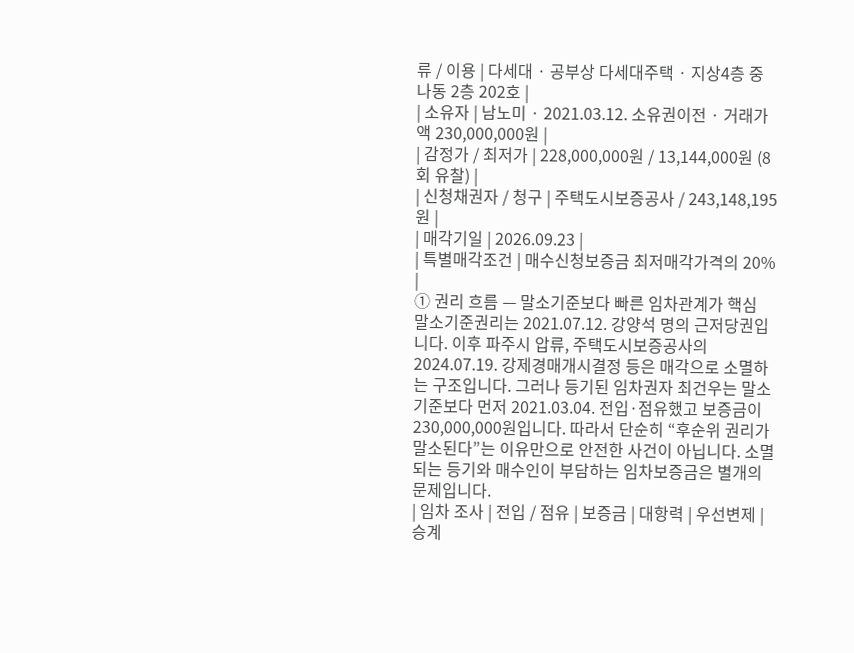류 / 이용 | 다세대 · 공부상 다세대주택 · 지상4층 중 나동 2층 202호 |
| 소유자 | 남노미 · 2021.03.12. 소유권이전 · 거래가액 230,000,000원 |
| 감정가 / 최저가 | 228,000,000원 / 13,144,000원 (8회 유찰) |
| 신청채권자 / 청구 | 주택도시보증공사 / 243,148,195원 |
| 매각기일 | 2026.09.23 |
| 특별매각조건 | 매수신청보증금 최저매각가격의 20% |
① 권리 흐름 — 말소기준보다 빠른 임차관계가 핵심
말소기준권리는 2021.07.12. 강양석 명의 근저당권입니다. 이후 파주시 압류, 주택도시보증공사의 2024.07.19. 강제경매개시결정 등은 매각으로 소멸하는 구조입니다. 그러나 등기된 임차권자 최건우는 말소기준보다 먼저 2021.03.04. 전입·점유했고 보증금이 230,000,000원입니다. 따라서 단순히 “후순위 권리가 말소된다”는 이유만으로 안전한 사건이 아닙니다. 소멸되는 등기와 매수인이 부담하는 임차보증금은 별개의 문제입니다.
| 임차 조사 | 전입 / 점유 | 보증금 | 대항력 | 우선변제 | 승계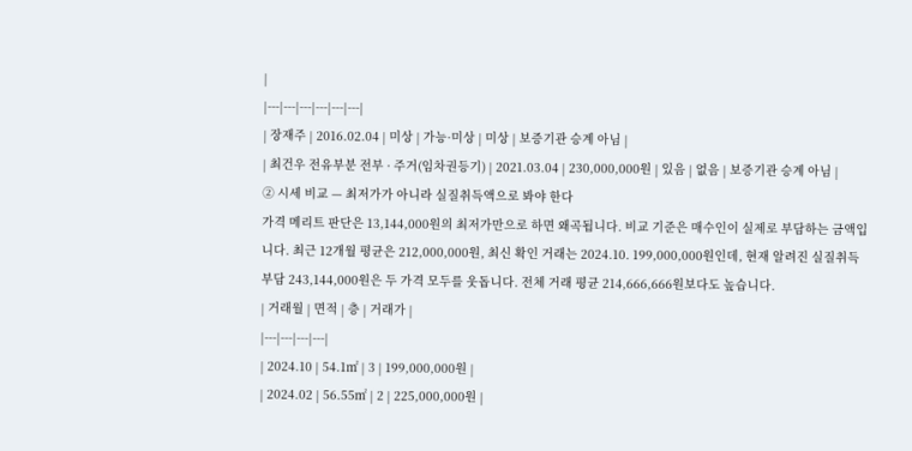|
|---|---|---|---|---|---|
| 장재주 | 2016.02.04 | 미상 | 가능·미상 | 미상 | 보증기관 승계 아님 |
| 최건우 전유부분 전부 · 주거(임차권등기) | 2021.03.04 | 230,000,000원 | 있음 | 없음 | 보증기관 승계 아님 |
② 시세 비교 — 최저가가 아니라 실질취득액으로 봐야 한다
가격 메리트 판단은 13,144,000원의 최저가만으로 하면 왜곡됩니다. 비교 기준은 매수인이 실제로 부담하는 금액입니다. 최근 12개월 평균은 212,000,000원, 최신 확인 거래는 2024.10. 199,000,000원인데, 현재 알려진 실질취득 부담 243,144,000원은 두 가격 모두를 웃돕니다. 전체 거래 평균 214,666,666원보다도 높습니다.
| 거래월 | 면적 | 층 | 거래가 |
|---|---|---|---|
| 2024.10 | 54.1㎡ | 3 | 199,000,000원 |
| 2024.02 | 56.55㎡ | 2 | 225,000,000원 |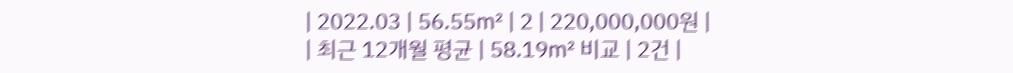| 2022.03 | 56.55㎡ | 2 | 220,000,000원 |
| 최근 12개월 평균 | 58.19㎡ 비교 | 2건 |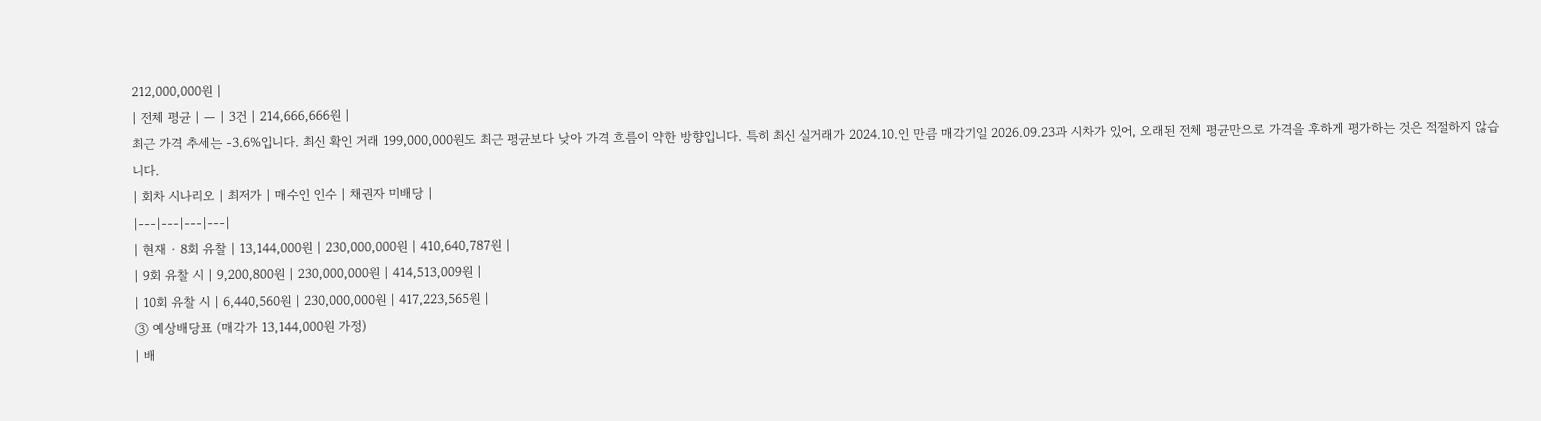212,000,000원 |
| 전체 평균 | — | 3건 | 214,666,666원 |
최근 가격 추세는 -3.6%입니다. 최신 확인 거래 199,000,000원도 최근 평균보다 낮아 가격 흐름이 약한 방향입니다. 특히 최신 실거래가 2024.10.인 만큼 매각기일 2026.09.23과 시차가 있어, 오래된 전체 평균만으로 가격을 후하게 평가하는 것은 적절하지 않습니다.
| 회차 시나리오 | 최저가 | 매수인 인수 | 채권자 미배당 |
|---|---|---|---|
| 현재 · 8회 유찰 | 13,144,000원 | 230,000,000원 | 410,640,787원 |
| 9회 유찰 시 | 9,200,800원 | 230,000,000원 | 414,513,009원 |
| 10회 유찰 시 | 6,440,560원 | 230,000,000원 | 417,223,565원 |
③ 예상배당표 (매각가 13,144,000원 가정)
| 배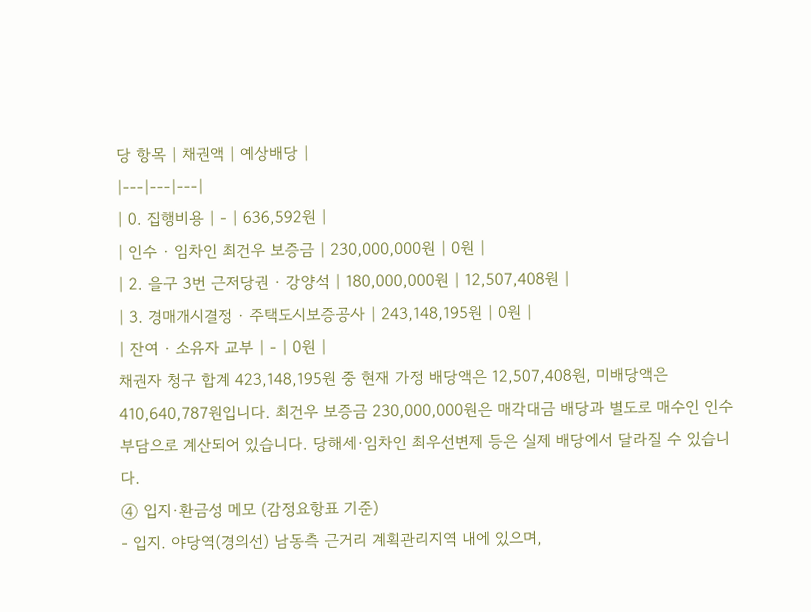당 항목 | 채권액 | 예상배당 |
|---|---|---|
| 0. 집행비용 | - | 636,592원 |
| 인수 · 임차인 최건우 보증금 | 230,000,000원 | 0원 |
| 2. 을구 3번 근저당권 · 강양석 | 180,000,000원 | 12,507,408원 |
| 3. 경매개시결정 · 주택도시보증공사 | 243,148,195원 | 0원 |
| 잔여 · 소유자 교부 | - | 0원 |
채권자 청구 합계 423,148,195원 중 현재 가정 배당액은 12,507,408원, 미배당액은 410,640,787원입니다. 최건우 보증금 230,000,000원은 매각대금 배당과 별도로 매수인 인수 부담으로 계산되어 있습니다. 당해세·임차인 최우선변제 등은 실제 배당에서 달라질 수 있습니다.
④ 입지·환금성 메모 (감정요항표 기준)
- 입지. 야당역(경의선) 남동측 근거리 계획관리지역 내에 있으며,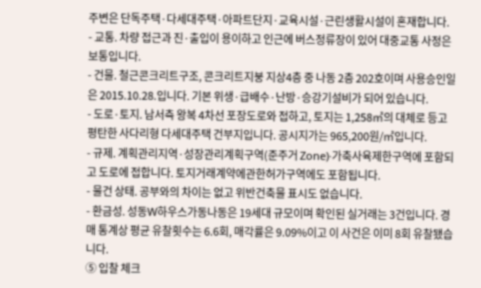주변은 단독주택·다세대주택·아파트단지·교육시설·근린생활시설이 혼재합니다.
- 교통. 차량 접근과 진·출입이 용이하고 인근에 버스정류장이 있어 대중교통 사정은 보통입니다.
- 건물. 철근콘크리트구조, 콘크리트지붕 지상4층 중 나동 2층 202호이며 사용승인일은 2015.10.28.입니다. 기본 위생·급배수·난방·승강기설비가 되어 있습니다.
- 도로·토지. 남서측 왕복 4차선 포장도로와 접하고, 토지는 1,258㎡의 대체로 등고평탄한 사다리형 다세대주택 건부지입니다. 공시지가는 965,200원/㎡입니다.
- 규제. 계획관리지역·성장관리계획구역(준주거 Zone)·가축사육제한구역에 포함되고 도로에 접합니다. 토지거래계약에관한허가구역에도 포함됩니다.
- 물건 상태. 공부와의 차이는 없고 위반건축물 표시도 없습니다.
- 환금성. 성동W하우스가동나동은 19세대 규모이며 확인된 실거래는 3건입니다. 경매 통계상 평균 유찰횟수는 6.6회, 매각률은 9.09%이고 이 사건은 이미 8회 유찰됐습니다.
⑤ 입찰 체크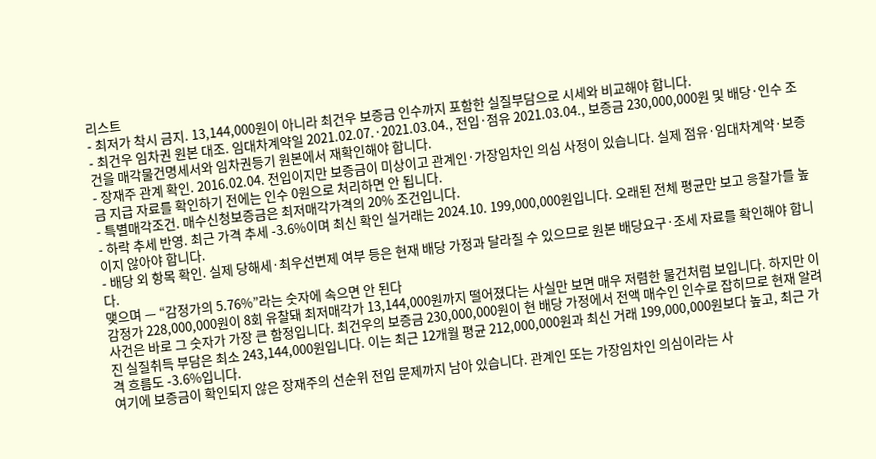리스트
- 최저가 착시 금지. 13,144,000원이 아니라 최건우 보증금 인수까지 포함한 실질부담으로 시세와 비교해야 합니다.
- 최건우 임차권 원본 대조. 임대차계약일 2021.02.07.·2021.03.04., 전입·점유 2021.03.04., 보증금 230,000,000원 및 배당·인수 조건을 매각물건명세서와 임차권등기 원본에서 재확인해야 합니다.
- 장재주 관계 확인. 2016.02.04. 전입이지만 보증금이 미상이고 관계인·가장임차인 의심 사정이 있습니다. 실제 점유·임대차계약·보증금 지급 자료를 확인하기 전에는 인수 0원으로 처리하면 안 됩니다.
- 특별매각조건. 매수신청보증금은 최저매각가격의 20% 조건입니다.
- 하락 추세 반영. 최근 가격 추세 -3.6%이며 최신 확인 실거래는 2024.10. 199,000,000원입니다. 오래된 전체 평균만 보고 응찰가를 높이지 않아야 합니다.
- 배당 외 항목 확인. 실제 당해세·최우선변제 여부 등은 현재 배당 가정과 달라질 수 있으므로 원본 배당요구·조세 자료를 확인해야 합니다.
맺으며 — “감정가의 5.76%”라는 숫자에 속으면 안 된다
감정가 228,000,000원이 8회 유찰돼 최저매각가 13,144,000원까지 떨어졌다는 사실만 보면 매우 저렴한 물건처럼 보입니다. 하지만 이 사건은 바로 그 숫자가 가장 큰 함정입니다. 최건우의 보증금 230,000,000원이 현 배당 가정에서 전액 매수인 인수로 잡히므로 현재 알려진 실질취득 부담은 최소 243,144,000원입니다. 이는 최근 12개월 평균 212,000,000원과 최신 거래 199,000,000원보다 높고, 최근 가격 흐름도 -3.6%입니다.
여기에 보증금이 확인되지 않은 장재주의 선순위 전입 문제까지 남아 있습니다. 관계인 또는 가장임차인 의심이라는 사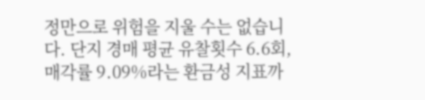정만으로 위험을 지울 수는 없습니다. 단지 경매 평균 유찰횟수 6.6회, 매각률 9.09%라는 환금성 지표까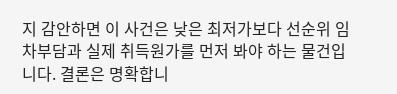지 감안하면 이 사건은 낮은 최저가보다 선순위 임차부담과 실제 취득원가를 먼저 봐야 하는 물건입니다. 결론은 명확합니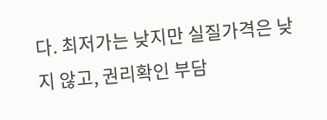다. 최저가는 낮지만 실질가격은 낮지 않고, 권리확인 부담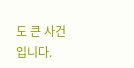도 큰 사건입니다.